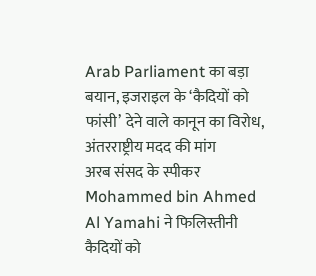Arab Parliament का बड़ा बयान, इजराइल के ‘कैदियों को फांसी’ देने वाले कानून का विरोध, अंतरराष्ट्रीय मदद की मांग
अरब संसद के स्पीकर Mohammed bin Ahmed Al Yamahi ने फिलिस्तीनी कैदियों को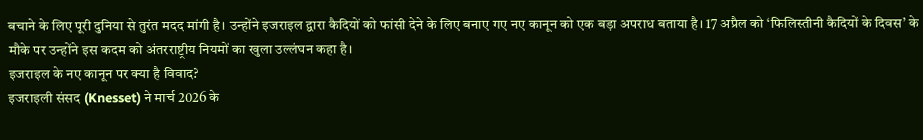बचाने के लिए पूरी दुनिया से तुरंत मदद मांगी है। उन्होंने इजराइल द्वारा कैदियों को फांसी देने के लिए बनाए गए नए कानून को एक बड़ा अपराध बताया है। 17 अप्रैल को ‘फिलिस्तीनी कैदियों के दिवस’ के मौके पर उन्होंने इस कदम को अंतरराष्ट्रीय नियमों का खुला उल्लंघन कहा है।
इजराइल के नए कानून पर क्या है विवाद?
इजराइली संसद (Knesset) ने मार्च 2026 के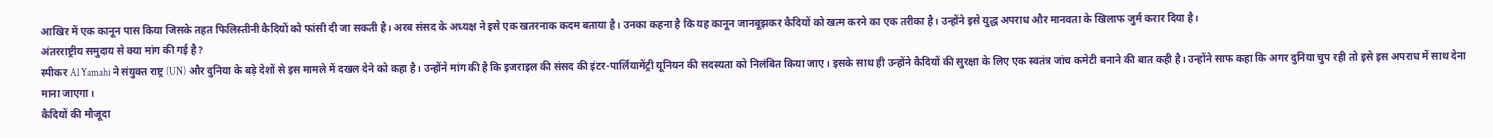आखिर में एक कानून पास किया जिसके तहत फिलिस्तीनी कैदियों को फांसी दी जा सकती है। अरब संसद के अध्यक्ष ने इसे एक खतरनाक कदम बताया है। उनका कहना है कि यह कानून जानबूझकर कैदियों को खत्म करने का एक तरीका है। उन्होंने इसे युद्ध अपराध और मानवता के खिलाफ जुर्म करार दिया है।
अंतरराष्ट्रीय समुदाय से क्या मांग की गई है?
स्पीकर Al Yamahi ने संयुक्त राष्ट्र (UN) और दुनिया के बड़े देशों से इस मामले में दखल देने को कहा है। उन्होंने मांग की है कि इजराइल की संसद की इंटर-पार्लियामेंट्री यूनियन की सदस्यता को निलंबित किया जाए। इसके साथ ही उन्होंने कैदियों की सुरक्षा के लिए एक स्वतंत्र जांच कमेटी बनाने की बात कही है। उन्होंने साफ कहा कि अगर दुनिया चुप रही तो इसे इस अपराध में साथ देना माना जाएगा।
कैदियों की मौजूदा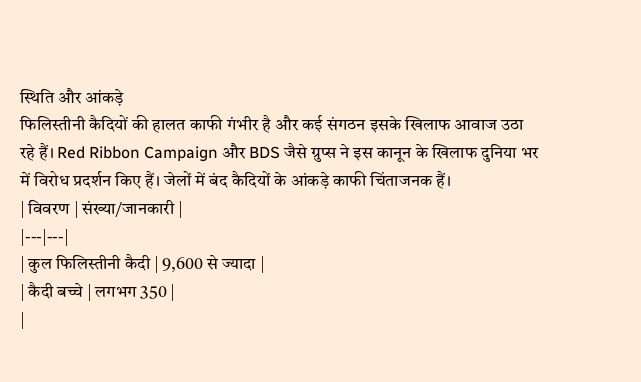स्थिति और आंकड़े
फिलिस्तीनी कैदियों की हालत काफी गंभीर है और कई संगठन इसके खिलाफ आवाज उठा रहे हैं। Red Ribbon Campaign और BDS जैसे ग्रुप्स ने इस कानून के खिलाफ दुनिया भर में विरोध प्रदर्शन किए हैं। जेलों में बंद कैदियों के आंकड़े काफी चिंताजनक हैं।
| विवरण | संख्या/जानकारी |
|---|---|
| कुल फिलिस्तीनी कैदी | 9,600 से ज्यादा |
| कैदी बच्चे | लगभग 350 |
|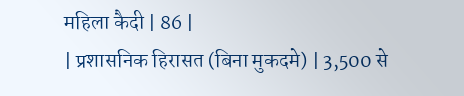महिला कैदी | 86 |
| प्रशासनिक हिरासत (बिना मुकदमे) | 3,500 से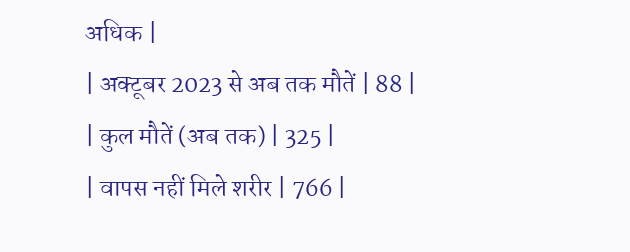अधिक |
| अक्टूबर 2023 से अब तक मौतें | 88 |
| कुल मौतें (अब तक) | 325 |
| वापस नहीं मिले शरीर | 766 |